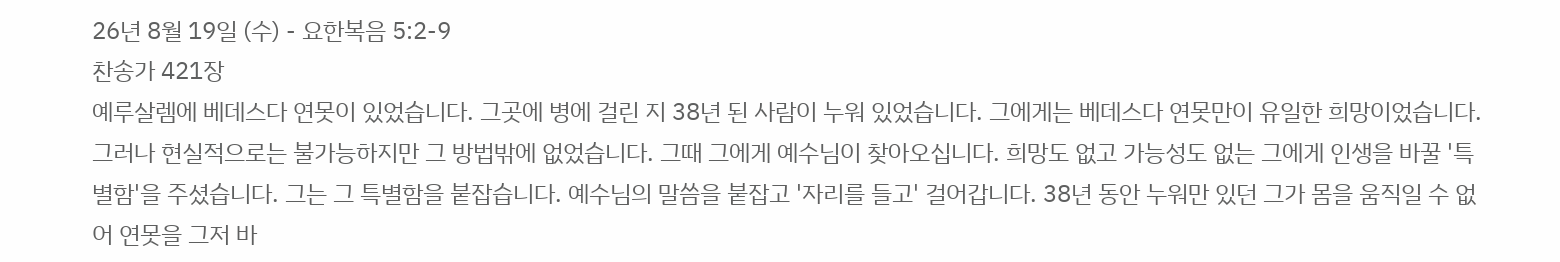26년 8월 19일 (수) - 요한복음 5:2-9
찬송가 421장
예루살렘에 베데스다 연못이 있었습니다. 그곳에 병에 걸린 지 38년 된 사람이 누워 있었습니다. 그에게는 베데스다 연못만이 유일한 희망이었습니다. 그러나 현실적으로는 불가능하지만 그 방법밖에 없었습니다. 그때 그에게 예수님이 찾아오십니다. 희망도 없고 가능성도 없는 그에게 인생을 바꿀 '특별함'을 주셨습니다. 그는 그 특별함을 붙잡습니다. 예수님의 말씀을 붙잡고 '자리를 들고' 걸어갑니다. 38년 동안 누워만 있던 그가 몸을 움직일 수 없어 연못을 그저 바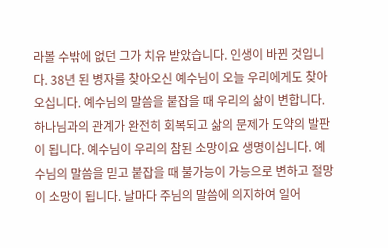라볼 수밖에 없던 그가 치유 받았습니다. 인생이 바뀐 것입니다. 38년 된 병자를 찾아오신 예수님이 오늘 우리에게도 찾아오십니다. 예수님의 말씀을 붙잡을 때 우리의 삶이 변합니다. 하나님과의 관계가 완전히 회복되고 삶의 문제가 도약의 발판이 됩니다. 예수님이 우리의 참된 소망이요 생명이십니다. 예수님의 말씀을 믿고 붙잡을 때 불가능이 가능으로 변하고 절망이 소망이 됩니다. 날마다 주님의 말씀에 의지하여 일어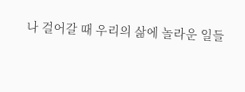나 걸어갈 때 우리의 삶에 놀라운 일들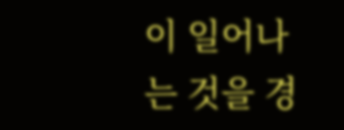이 일어나는 것을 경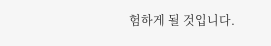험하게 될 것입니다.